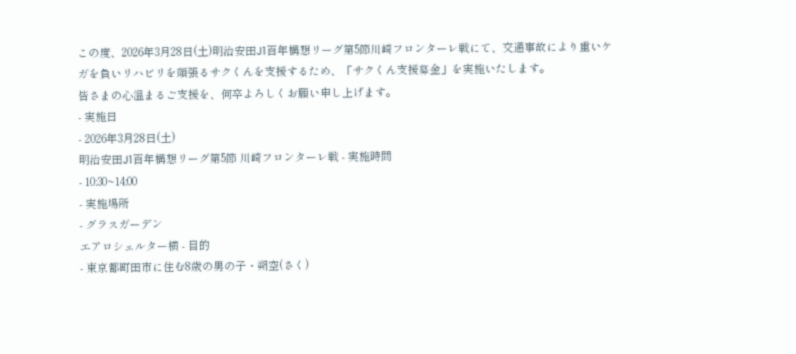この度、2026年3月28日(土)明治安田J1百年構想リーグ第5節川崎フロンターレ戦にて、交通事故により重いケガを負いリハビリを頑張るサクくんを支援するため、「サクくん支援募金」を実施いたします。
皆さまの心温まるご支援を、何卒よろしくお願い申し上げます。
- 実施日
- 2026年3月28日(土)
明治安田J1百年構想リーグ第5節 川崎フロンターレ戦 - 実施時間
- 10:30~14:00
- 実施場所
- グラスガーデン
エアロシェルター横 - 目的
- 東京都町田市に住む8歳の男の子・朔空(さく)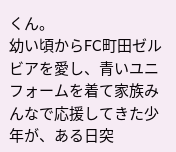くん。
幼い頃からFC町田ゼルビアを愛し、青いユニフォームを着て家族みんなで応援してきた少年が、ある日突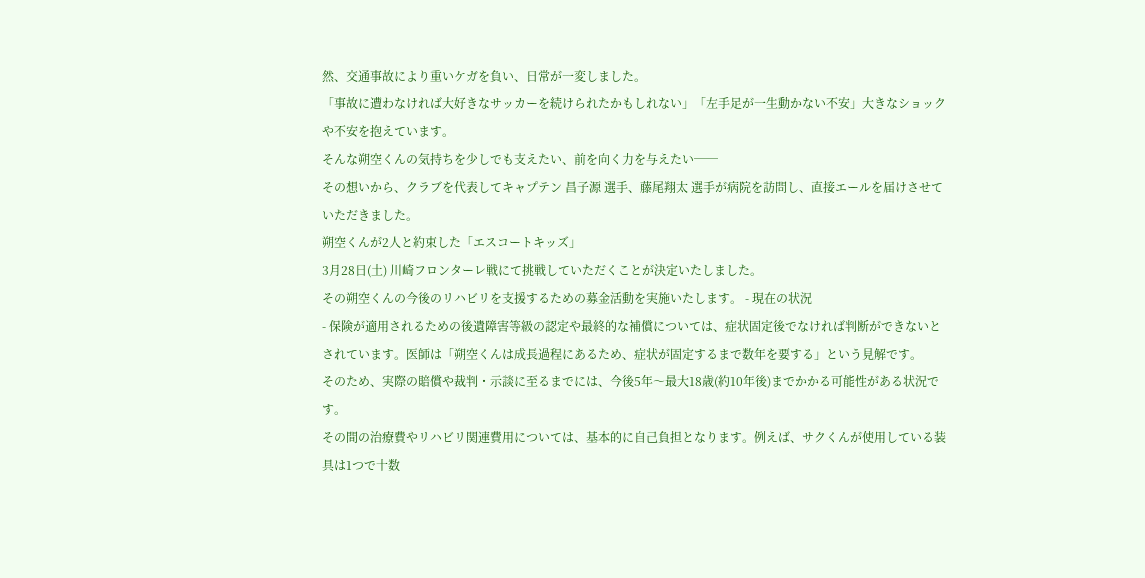然、交通事故により重いケガを負い、日常が一変しました。
「事故に遭わなければ大好きなサッカーを続けられたかもしれない」「左手足が一生動かない不安」大きなショックや不安を抱えています。
そんな朔空くんの気持ちを少しでも支えたい、前を向く力を与えたい──
その想いから、クラブを代表してキャプテン 昌子源 選手、藤尾翔太 選手が病院を訪問し、直接エールを届けさせていただきました。
朔空くんが2人と約束した「エスコートキッズ」
3月28日(土) 川崎フロンターレ戦にて挑戦していただくことが決定いたしました。
その朔空くんの今後のリハビリを支援するための募金活動を実施いたします。 - 現在の状況
- 保険が適用されるための後遺障害等級の認定や最終的な補償については、症状固定後でなければ判断ができないとされています。医師は「朔空くんは成長過程にあるため、症状が固定するまで数年を要する」という見解です。
そのため、実際の賠償や裁判・示談に至るまでには、今後5年〜最大18歳(約10年後)までかかる可能性がある状況です。
その間の治療費やリハビリ関連費用については、基本的に自己負担となります。例えば、サクくんが使用している装具は1つで十数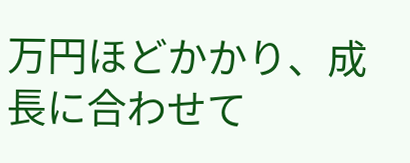万円ほどかかり、成長に合わせて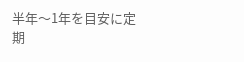半年〜1年を目安に定期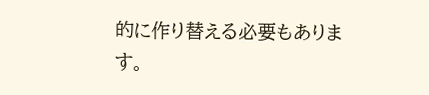的に作り替える必要もあります。